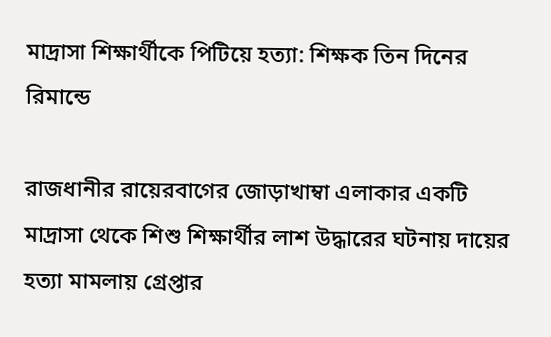মাদ্রাসা শিক্ষার্থীকে পিটিয়ে হত্যা: শিক্ষক তিন দিনের রিমান্ডে

রাজধানীর রায়েরবাগের জোড়াখাম্বা এলাকার একটি মাদ্রাসা থেকে শিশু শিক্ষার্থীর লাশ উদ্ধারের ঘটনায় দায়ের হত্যা মামলায় গ্রেপ্তার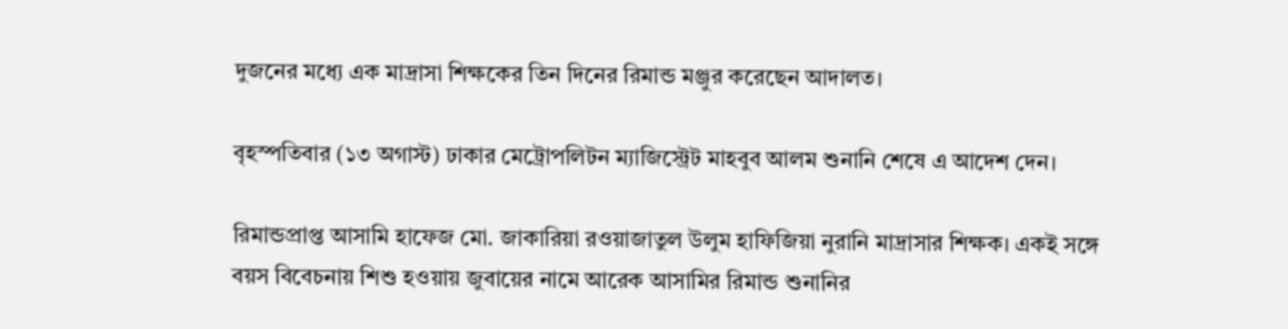দুজনের মধ্যে এক মাদ্রাসা শিক্ষকের তিন দিনের রিমান্ড মঞ্জুর করেছেন আদালত।

বৃহস্পতিবার (১৩ অগাস্ট) ঢাকার মেট্রোপলিটন ম্যাজিস্ট্রেট মাহবুব আলম শুনানি শেষে এ আদেশ দেন।

রিমান্ডপ্রাপ্ত আসামি হাফেজ মো. জাকারিয়া রওয়াজাতুল উলুম হাফিজিয়া নুরানি মাদ্রাসার শিক্ষক। একই সঙ্গে বয়স বিবেচনায় শিশু হওয়ায় জুবায়ের নামে আরেক আসামির রিমান্ড শুনানির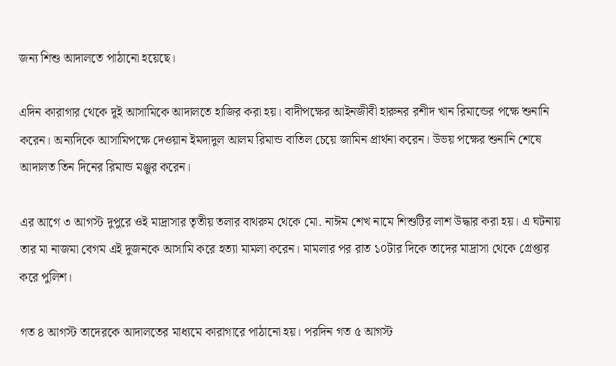জন্য শিশু আদালতে পাঠানো হয়েছে।

এদিন কারাগার থেকে দুই আসামিকে আদালতে হাজির করা হয়। বাদীপক্ষের আইনজীবী হারুনর রশীদ খান রিমান্ডের পক্ষে শুনানি করেন। অন্যদিকে আসামিপক্ষে দেওয়ান ইমদাদুল আলম রিমান্ড বাতিল চেয়ে জামিন প্রার্থনা করেন। উভয় পক্ষের শুনানি শেষে আদালত তিন দিনের রিমান্ড মঞ্জুর করেন।

এর আগে ৩ আগস্ট দুপুরে ওই মাদ্রাসার তৃতীয় তলার বাথরুম থেকে মো. নাঈম শেখ নামে শিশুটির লাশ উদ্ধার করা হয়। এ ঘটনায় তার মা নাজমা বেগম এই দুজনকে আসামি করে হত্যা মামলা করেন। মামলার পর রাত ১০টার দিকে তাদের মাদ্রাসা থেকে গ্রেপ্তার করে পুলিশ।

গত ৪ আগস্ট তাদেরকে আদালতের মাধ্যমে কারাগারে পাঠানো হয়। পরদিন গত ৫ আগস্ট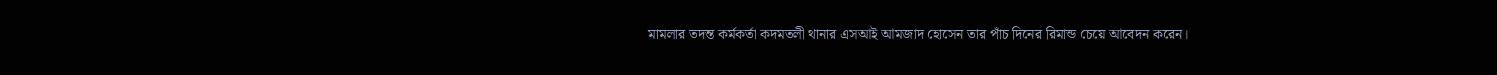মামলার তদন্ত কর্মকর্তা কদমতলী থানার এসআই আমজাদ হোসেন তার পাঁচ দিনের রিমান্ড চেয়ে আবেদন করেন।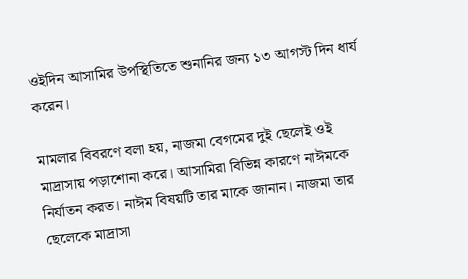ওইদিন আসামির উপস্থিতিতে শুনানির জন্য ১৩ আগস্ট দিন ধার্য করেন।

মামলার বিবরণে বলা হয়, নাজমা বেগমের দুই ছেলেই ওই মাদ্রাসায় পড়াশোনা করে। আসামিরা বিভিন্ন কারণে নাঈমকে নির্যাতন করত। নাঈম বিষয়টি তার মাকে জানান। নাজমা তার ছেলেকে মাদ্রাসা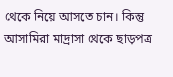থেকে নিয়ে আসতে চান। কিন্তু আসামিরা মাদ্রাসা থেকে ছাড়পত্র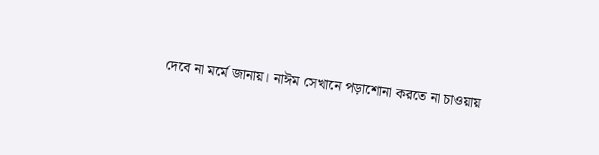দেবে না মর্মে জানায়। নাঈম সেখানে পড়াশোনা করতে না চাওয়ায়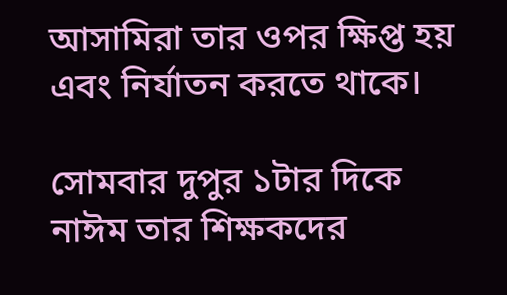আসামিরা তার ওপর ক্ষিপ্ত হয় এবং নির্যাতন করতে থাকে।

সোমবার দুপুর ১টার দিকে নাঈম তার শিক্ষকদের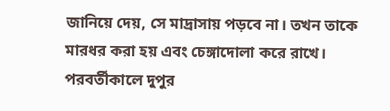জানিয়ে দেয়, সে মাদ্রাসায় পড়বে না। তখন তাকে মারধর করা হয় এবং চেঙ্গাদোলা করে রাখে। পরবর্তীকালে দুপুর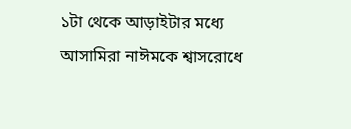১টা থেকে আড়াইটার মধ্যে আসামিরা নাঈমকে শ্বাসরোধে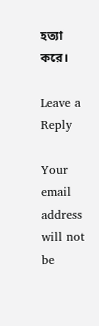হত্যা করে।

Leave a Reply

Your email address will not be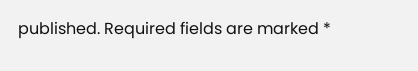published. Required fields are marked *